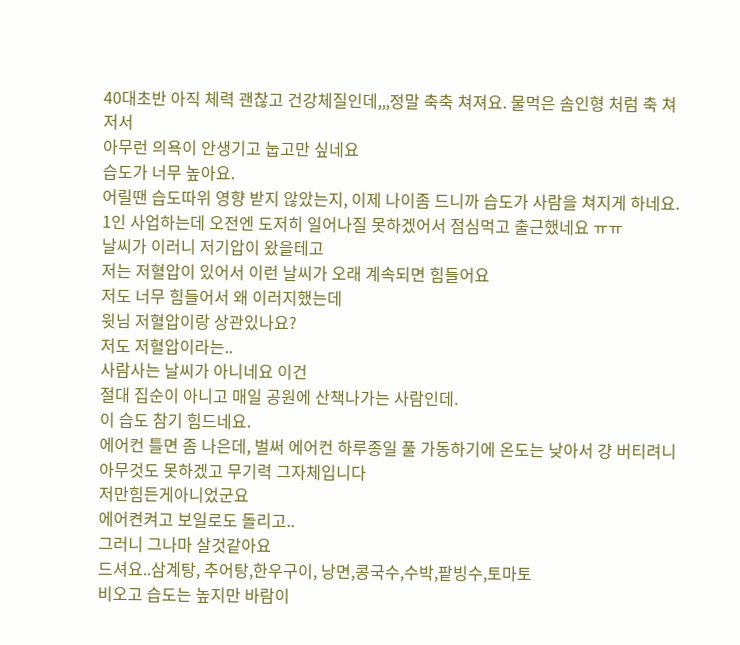40대초반 아직 체력 괜찮고 건강체질인데,,,정말 축축 쳐져요. 물먹은 솜인형 처럼 축 쳐저서
아무런 의욕이 안생기고 눕고만 싶네요
습도가 너무 높아요.
어릴땐 습도따위 영향 받지 않았는지, 이제 나이좀 드니까 습도가 사람을 쳐지게 하네요.
1인 사업하는데 오전엔 도저히 일어나질 못하겠어서 점심먹고 출근했네요 ㅠㅠ
날씨가 이러니 저기압이 왔을테고
저는 저혈압이 있어서 이런 날씨가 오래 계속되면 힘들어요
저도 너무 힘들어서 왜 이러지했는데
윗님 저혈압이랑 상관있나요?
저도 저혈압이라는..
사람사는 날씨가 아니네요 이건
절대 집순이 아니고 매일 공원에 산책나가는 사람인데.
이 습도 참기 힘드네요.
에어컨 틀면 좀 나은데, 벌써 에어컨 하루종일 풀 가동하기에 온도는 낮아서 걍 버티려니
아무것도 못하겠고 무기력 그자체입니다
저만힘든게아니었군요
에어켠켜고 보일로도 돌리고..
그러니 그나마 살것같아요
드셔요..삼계탕, 추어탕,한우구이, 낭면,콩국수,수박,팥빙수,토마토
비오고 습도는 높지만 바람이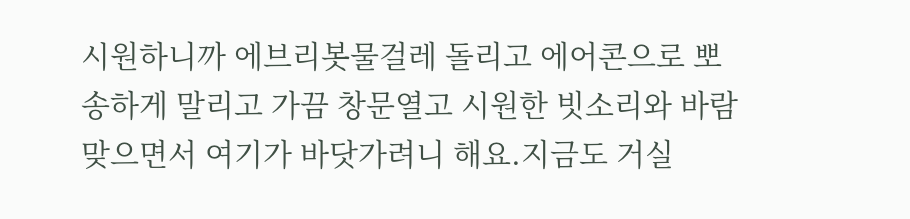시원하니까 에브리봇물걸레 돌리고 에어콘으로 뽀송하게 말리고 가끔 창문열고 시원한 빗소리와 바람맞으면서 여기가 바닷가려니 해요.지금도 거실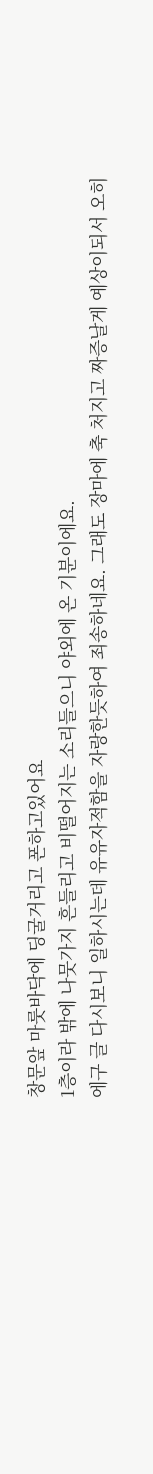창문앞 마룻바닥에 딩굴거리고 폰하고있어요
1층이라 밖에 나뭇가지 흔들리고 비떨어지는 소리들으니 야외에 온 기분이에요.
에구 글 다시보니 일하시는데 유유자적함을 자랑한듯하여 죄송하네요. 그래도 장마에 축 처지고 짜증날게 예상이되서 오히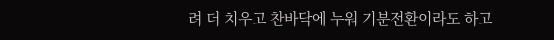려 더 치우고 찬바닥에 누워 기분전환이라도 하고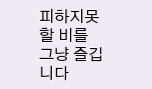피하지못할 비를 그냥 즐깁니다